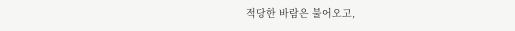적당한 바람은 불어오고,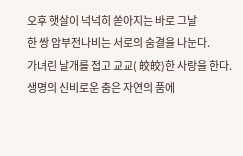오후 햇살이 넉넉히 쏟아지는 바로 그날
한 쌍 암부전나비는 서로의 숨결을 나눈다.
가녀린 날개를 접고 교교( 皎皎)한 사랑을 한다.
생명의 신비로운 춤은 자연의 품에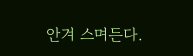안겨 스며든다.